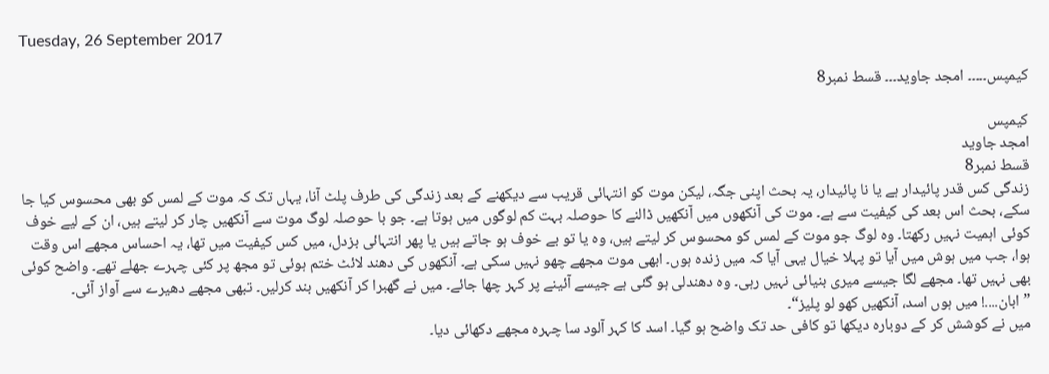Tuesday, 26 September 2017

کیمپس۔۔۔۔۔ امجد جاوید۔۔۔ قسط نمبر8

کیمپس
امجد جاوید
قسط نمبر8
زندگی کس قدر پائیدار ہے یا نا پائیدار، یہ بحث اپنی جگہ، لیکن موت کو انتہائی قریب سے دیکھنے کے بعد زندگی کی طرف پلٹ آنا، یہاں تک کہ موت کے لمس کو بھی محسوس کیا جا سکے، بحث اس بعد کی کیفیت سے ہے۔ موت کی آنکھوں میں آنکھیں ڈالنے کا حوصلہ بہت کم لوگوں میں ہوتا ہے۔ جو با حوصلہ لوگ موت سے آنکھیں چار کر لیتے ہیں، ان کے لیے خوف کوئی اہمیت نہیں رکھتا۔ وہ لوگ جو موت کے لمس کو محسوس کر لیتے ہیں، وہ یا تو بے خوف ہو جاتے ہیں یا پھر انتہائی بزدل، میں کس کیفیت میں تھا، یہ احساس مجھے اس وقت ہوا، جب میں ہوش میں آیا تو پہلا خیال یہی آیا کہ میں زندہ ہوں۔ ابھی موت مجھے چھو نہیں سکی ہے۔ آنکھوں کی دھند لائٹ ختم ہوئی تو مجھ پر کئی چہرے جھلے تھے۔ واضح کوئی بھی نہیں تھا۔ مجھے لگا جیسے میری بنیائی نہیں رہی۔ وہ دھندلی ہو گئی ہے جیسے آئینے پر کہر چھا جائے۔ میں نے گھبرا کر آنکھیں بند کرلیں۔ تبھی مجھے دھیرے سے آواز آئی۔
”ابان....! میں ہوں اسد، آنکھیں کھو لو پلیز“۔
میں نے کوشش کر کے دوبارہ دیکھا تو کافی حد تک واضح ہو گیا۔ اسد کا کہر آلود سا چہرہ مجھے دکھائی دیا۔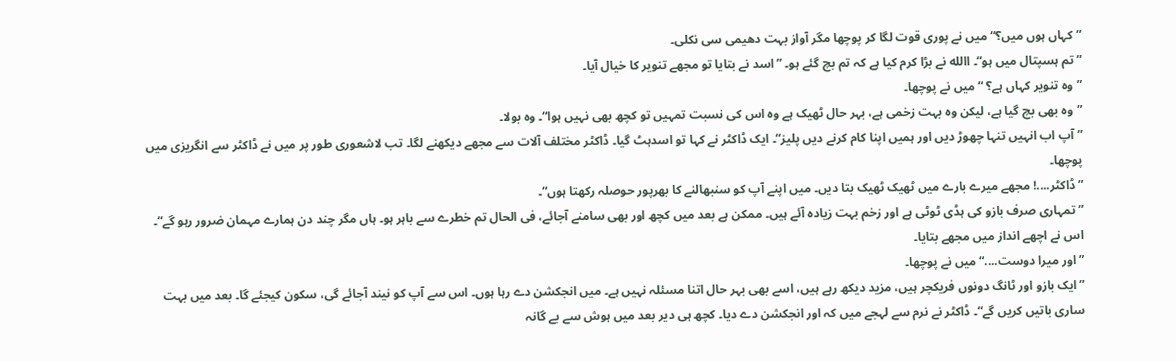”کہاں ہوں میں؟“ میں نے پوری قوت لگا کر پوچھا مگر آواز بہت دھیمی سی نکلی۔
”تم ہسپتال میں ہو“۔ االله نے بڑا کرم کیا ہے کہ تم بچ گئے ہو۔ ”اسد نے بتایا تو مجھے تنویر کا خیال آیا۔
”وہ تنویر کہاں ہے؟ “ میں نے پوچھا۔
”وہ بھی بچ گیا ہے، لیکن وہ بہت زخمی ہے، بہر حال ٹھیک ہے وہ اس کی نسبت تمہیں تو کچھ بھی نہیں ہوا“۔ وہ بولا۔
”آپ اب انہیں تنہا چھوڑ دیں اور ہمیں اپنا کام کرنے دیں پلیز“۔ ایک ڈاکٹر نے کہا تو اسدہٹ گیا۔ ڈاکٹر مختلف آلات سے مجھے دیکھنے لگا۔ تب لاشعوری طور پر میں نے ڈاکٹر سے انگریزی میں پوچھا۔
”ڈاکٹر....! مجھے میرے بارے میں ٹھیک ٹھیک بتا دیں۔ میں اپنے آپ کو سنبھالنے کا بھرپور حوصلہ رکھتا ہوں“۔
”تمہاری صرف بازو کی ہڈی ٹوٹی ہے اور زخم بہت زیادہ آئے ہیں۔ ممکن ہے بعد میں کچھ اور بھی سامنے آجائے، فی الحال تم خطرے سے باہر ہو۔ ہاں مگر چند دن ہمارے مہمان ضرور رہو گے“۔ اس نے اچھے انداز میں مجھے بتایا۔
”اور میرا دوست....“ میں نے پوچھا۔
”ایک بازو اور ٹانگ دونوں فریکچر ہیں، مزید دیکھ رہے ہیں، اسے بھی بہر حال اتنا مسئلہ نہیں ہے۔ میں انجکشن دے رہا ہوں۔ اس سے آپ کو نیند آجائے گی، سکون کیجئے گا۔ بعد میں بہت ساری باتیں کریں گے“۔ ڈاکٹر نے نرم سے لہجے میں کہ اور انجکشن دے دیا۔ کچھ ہی دیر بعد میں ہوش سے بے گانہ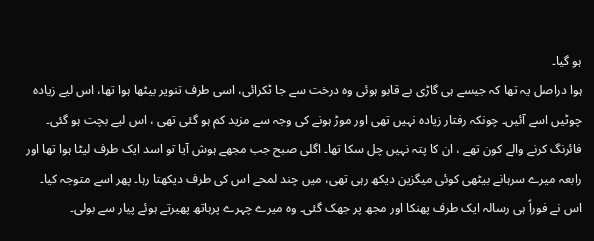ہو گیا۔
ہوا دراصل یہ تھا کہ جیسے ہی گاڑی بے قابو ہوئی وہ درخت سے جا ٹکرائی، اسی طرف تنویر بیٹھا ہوا تھا، اس لیے زیادہ چوٹیں اسے آئیں۔ چونکہ رفتار زیادہ نہیں تھی اور موڑ ہونے کی وجہ سے مزید کم ہو گئی تھی ، اس لیے بچت ہو گئی۔ فائرنگ کرنے والے کون تھے ، ان کا پتہ نہیں چل سکا تھا۔ اگلی صبح جب مجھے ہوش آیا تو اسد ایک طرف لیٹا ہوا تھا اور رابعہ میرے سرہانے بیٹھی کوئی میگزین دیکھ رہی تھی، میں چند لمحے اس کی طرف دیکھتا رہا۔ پھر اسے متوجہ کیا۔ اس نے فوراً ہی رسالہ ایک طرف پھنکا اور مجھ پر جھک گئی۔ وہ میرے چہرے پرہاتھ پھیرتے ہوئے پیار سے بولی۔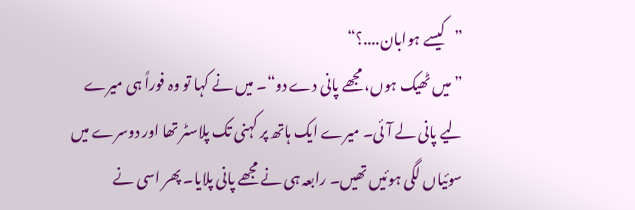”کیسے ہوابان....؟“
”میں ٹھیک ہوں، مجھے پانی دے دو“۔ میں نے کہا تو وہ فوراً ہی میرے لیے پانی لے آئی۔ میرے ایک ہاتھ پر کہنی تک پلاسٹر تھا اور دوسرے میں سوئیاں لگی ہوئیں تھیں۔ رابعہ ہی نے مجھے پانی پلایا۔ پھر اسی نے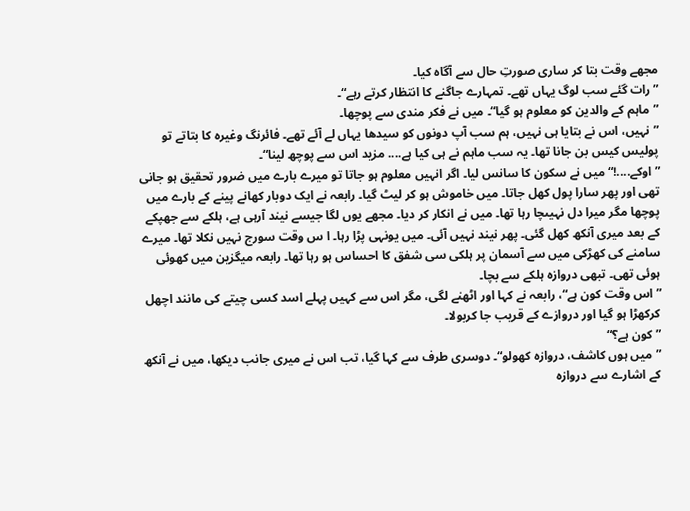مجھے وقت بتا کر ساری صورتِ حال سے آگاہ کیا۔
”رات گئے سب لوگ یہاں تھے۔ تمہارے جاگنے کا انتظار کرتے رہے“۔
”ماہم کے والدین کو معلوم ہو گیا“۔ میں نے فکر مندی سے پوچھا۔
”نہیں، اس نے بتایا ہی نہیں، ہم سب آپ دونوں کو سیدھا یہاں لے آئے تھے۔ فائرنگ وغیرہ کا بتاتے تو پولیس کیس بن جانا تھا۔ یہ سب ماہم نے ہی کیا ہے.... مزید اس سے پوچھ لینا“۔
”اوکے....!“ میں نے سکون کا سانس لیا۔ اگر انہیں معلوم ہو جاتا تو میرے بارے میں ضرور تحقیق ہو جانی تھی اور پھر سارا پول کھل جاتا۔ میں خاموش ہو کر لیٹ گیا۔ رابعہ نے ایک دوبار کھانے پینے کے بارے میں پوچھا مگر میرا دل نہیںچا رہا تھا۔ میں نے انکار کر دیا۔ مجھے یوں لگا جیسے نیند آرہی ہے، ہلکے سے جھپکے کے بعد میری آنکھ کھل گئی۔ پھر نیند نہیں آئی۔ میں یونہی پڑا رہا۔ ا س وقت سورج نہیں نکلا تھا۔ میرے سامنے کی کھڑکی میں سے آسمان پر ہلکی سی شفق کا احساس ہو رہا تھا۔ رابعہ میگزین میں کھوئی ہوئی تھی۔ تبھی دروازہ ہلکے سے بچا۔
”اس وقت کون ہے“، رابعہ نے کہا اور اٹھنے لگی، مگر اس سے کہیں پہلے اسد کسی چیتے کی مانند اچھل کرکھڑا ہو گیا اور دروازے کے قریب جا کربولا۔
”کون ہے؟“
”میں ہوں کاشف، دروازہ کھولو“۔ دوسری طرف سے کہا گیا، تب اس نے میری جانب دیکھا، میں نے آنکھ کے اشارے سے دروازہ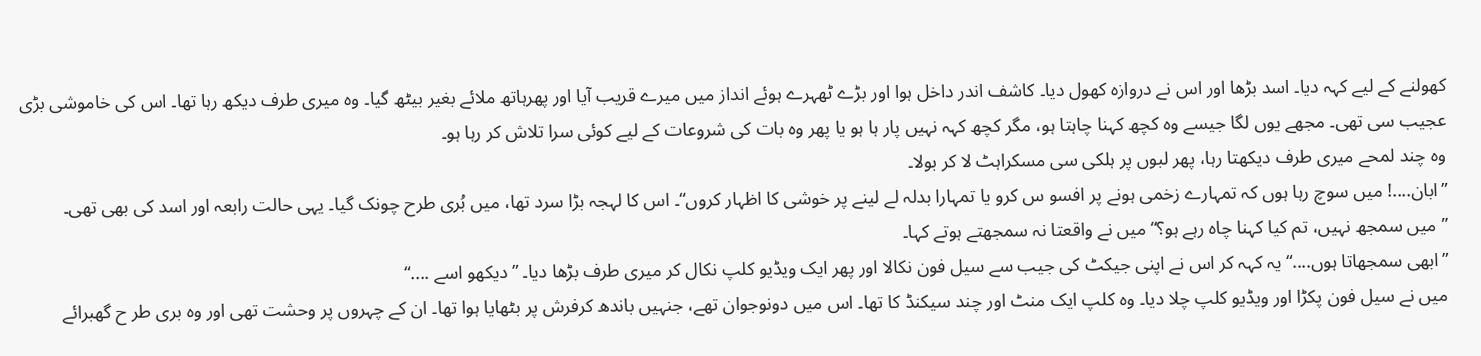کھولنے کے لیے کہہ دیا۔ اسد بڑھا اور اس نے دروازہ کھول دیا۔ کاشف اندر داخل ہوا اور بڑے ٹھہرے ہوئے انداز میں میرے قریب آیا اور پھرہاتھ ملائے بغیر بیٹھ گیا۔ وہ میری طرف دیکھ رہا تھا۔ اس کی خاموشی بڑی عجیب سی تھی۔ مجھے یوں لگا جیسے وہ کچھ کہنا چاہتا ہو، مگر کچھ کہہ نہیں پار ہا ہو یا پھر وہ بات کی شروعات کے لیے کوئی سرا تلاش کر رہا ہو۔
وہ چند لمحے میری طرف دیکھتا رہا، پھر لبوں پر ہلکی سی مسکراہٹ لا کر بولا۔
”ابان....! میں سوچ رہا ہوں کہ تمہارے زخمی ہونے پر افسو س کرو یا تمہارا بدلہ لے لینے پر خوشی کا اظہار کروں“۔ اس کا لہجہ بڑا سرد تھا، میں بُری طرح چونک گیا۔ یہی حالت رابعہ اور اسد کی بھی تھی۔
”میں سمجھ نہیں، تم کیا کہنا چاہ رہے ہو؟“ میں نے واقعتا نہ سمجھتے ہوتے کہا۔
”ابھی سمجھاتا ہوں....“ یہ کہہ کر اس نے اپنی جیکٹ کی جیب سے سیل فون نکالا اور پھر ایک ویڈیو کلپ نکال کر میری طرف بڑھا دیا۔ ”دیکھو اسے ....“
میں نے سیل فون پکڑا اور ویڈیو کلپ چلا دیا۔ وہ کلپ ایک منٹ اور چند سیکنڈ کا تھا۔ اس میں دونوجوان تھے، جنہیں باندھ کرفرش پر بٹھایا ہوا تھا۔ ان کے چہروں پر وحشت تھی اور وہ بری طر ح گھبرائے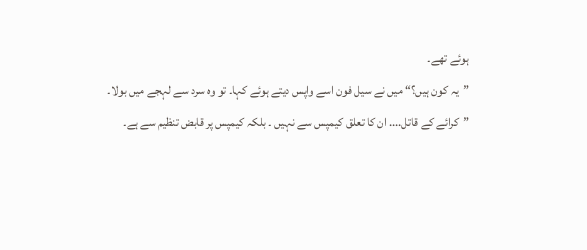ہوئے تھے۔
”یہ کون ہیں؟“ میں نے سیل فون اسے واپس دیتے ہوئے کہا۔ تو وہ سرد سے لہجے میں بولا۔
”کرائے کے قاتل.... ان کا تعلق کیمپس سے نہیں ۔ بلکہ کیمپس پر قابض تنظیم سے ہے۔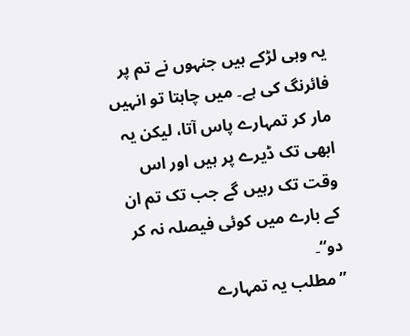یہ وہی لڑکے ہیں جنہوں نے تم پر فائرنگ کی ہے۔ میں چاہتا تو انہیں مار کر تمہارے پاس آتا، لیکن یہ ابھی تک ڈیرے پر ہیں اور اس وقت تک رہیں گے جب تک تم ان کے بارے میں کوئی فیصلہ نہ کر دو“۔
”مطلب یہ تمہارے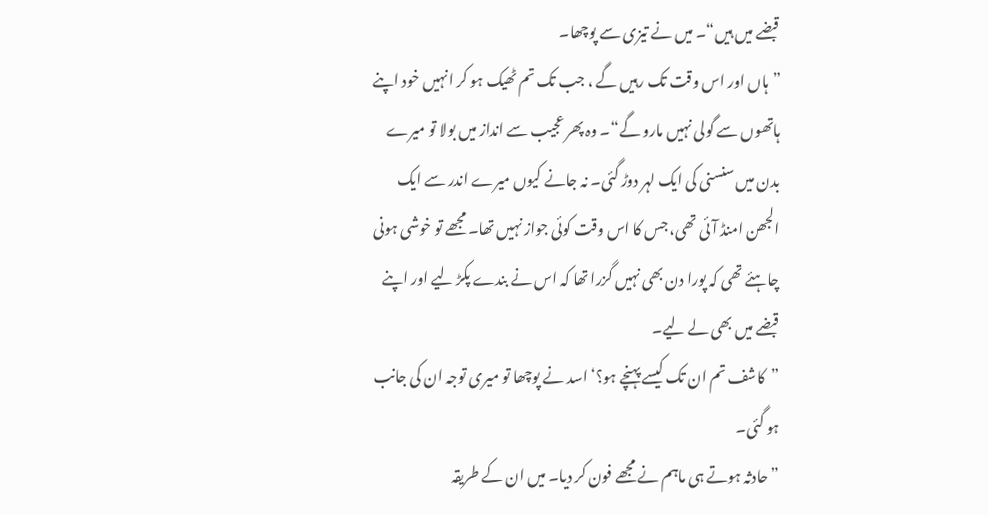قبضے میں ہیں“۔ میں نے تیزی سے پوچھا۔
”ہاں اور اس وقت تک رہیں گے ، جب تک تم ٹھیک ہو کر انہیں خود اپنے ہاتھوں سے گولی نہیں مارو گے“۔ وہ پھر عجیب سے انداز میں بولا تو میرے بدن میں سنسنی کی ایک لہر دوڑ گئی۔ نہ جانے کیوں میرے اندر سے ایک الجھن امنڈ آئی تھی، جس کا اس وقت کوئی جواز نہیں تھا۔ مجھے تو خوشی ہونی چاہئے تھی کہ پورا دن بھی نہیں گزرا تھا کہ اس نے بندے پکڑ لیے اور اپنے قبضے میں بھی لے لیے۔
”کاشف تم ان تک کیسے پہنچے ہو؟‘ اسد نے پوچھا تو میری توجہ ان کی جانب ہو گئی۔
”حادثہ ہوتے ہی ماہم نے مجھے فون کر دیا۔ میں ان کے طریقہ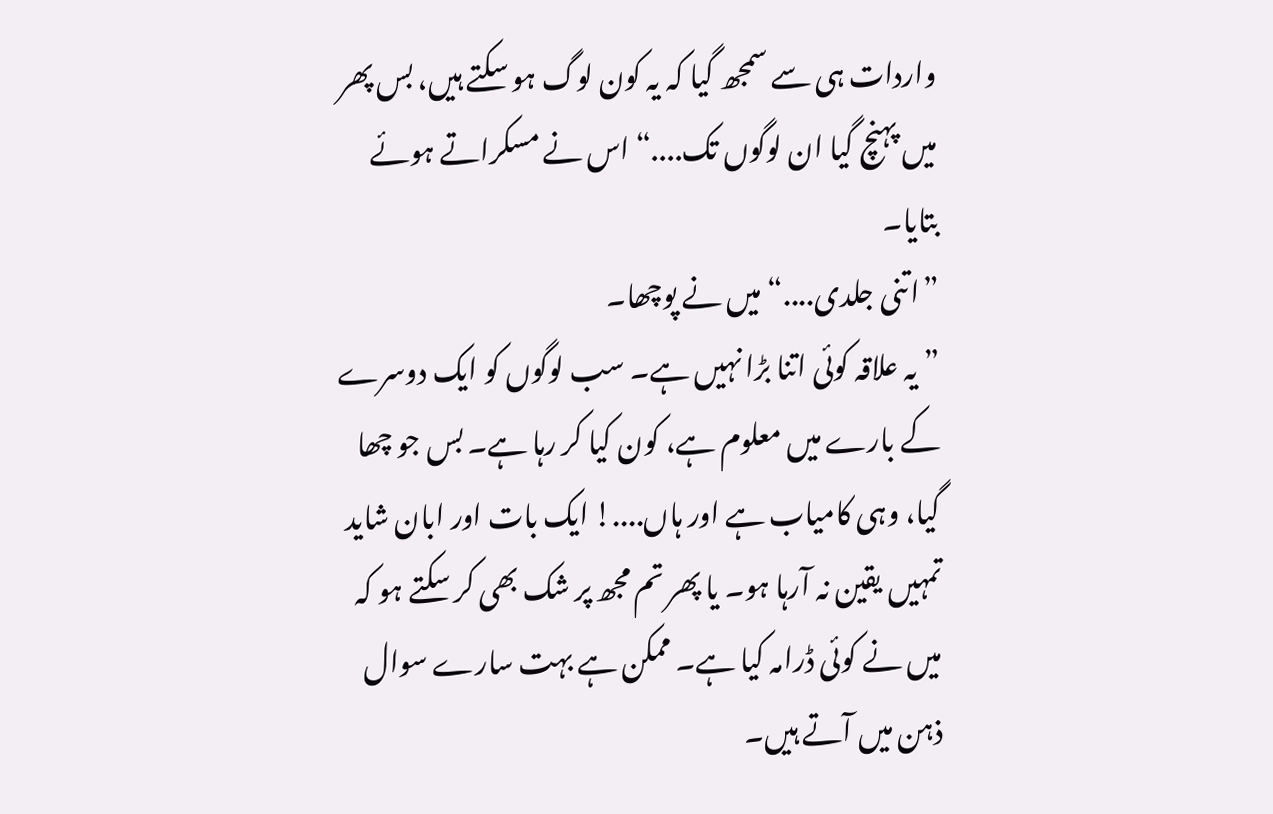واردات ہی سے سمجھ گیا کہ یہ کون لوگ ہو سکتے ہیں، بس پھر میں پہنچ گیا ان لوگوں تک....“ اس نے مسکراتے ہوئے بتایا۔
”اتنی جلدی....“ میں نے پوچھا۔
”یہ علاقہ کوئی اتنا بڑا نہیں ہے۔ سب لوگوں کو ایک دوسرے کے بارے میں معلوم ہے، کون کیا کر رہا ہے۔ بس جو چھا گیا، وہی کامیاب ہے اور ہاں....! ایک بات اور ابان شاید تمہیں یقین نہ آرہا ہو۔ یا پھر تم مجھ پر شک بھی کر سکتے ہو کہ میں نے کوئی ڈرامہ کیا ہے۔ ممکن ہے بہت سارے سوال ذہن میں آتے ہیں۔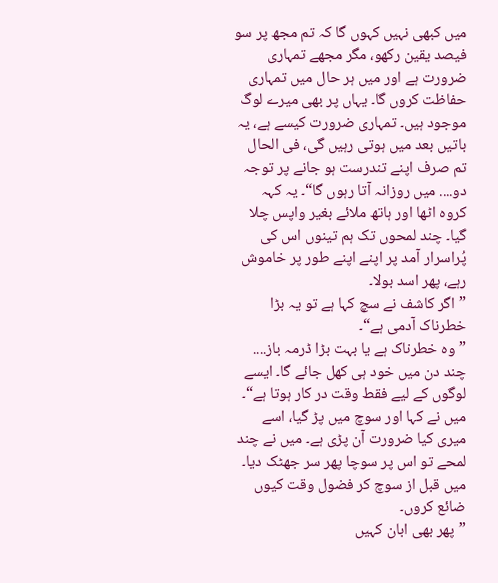میں کبھی نہیں کہوں گا کہ تم مجھ پر سو فیصد یقین رکھو، مگر مجھے تمہاری ضرورت ہے اور میں ہر حال میں تمہاری حفاظت کروں گا۔ یہاں پر بھی میرے لوگ موجود ہیں۔ تمہاری ضرورت کیسے ہے، یہ باتیں بعد میں ہوتی رہیں گی، فی الحال تم صرف اپنے تندرست ہو جانے پر توجہ دو.... میں روزانہ آتا رہوں گا“۔ یہ کہہ کروہ اٹھا اور ہاتھ ملائے بغیر واپس چلا گیا۔ چند لمحوں تک ہم تینوں اس کی پُراسرار آمد پر اپنے اپنے طور پر خاموش رہے، پھر اسد بولا۔
”اگر کاشف نے سچ کہا ہے تو یہ بڑا خطرناک آدمی ہے“۔
”وہ خطرناک ہے یا بہت بڑا ڈرمہ باز.... چند دن میں خود ہی کھل جائے گا۔ ایسے لوگوں کے لیے فقط وقت در کار ہوتا ہے“۔ میں نے کہا اور سوچ میں پڑ گیا، اسے میری کیا ضرورت آن پڑی ہے۔ میں نے چند لمحے تو اس پر سوچا پھر سر جھٹک دیا۔ میں قبل از سوچ کر فضول وقت کیوں ضائع کروں۔
”پھر بھی ابان کہیں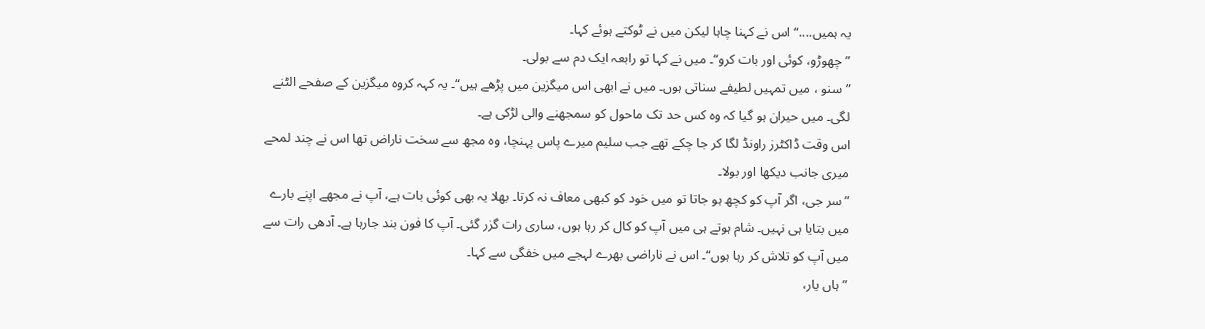یہ ہمیں....“ اس نے کہنا چاہا لیکن میں نے ٹوکتے ہوئے کہا۔
”چھوڑو، کوئی اور بات کرو“۔ میں نے کہا تو رابعہ ایک دم سے بولی۔
”سنو ، میں تمہیں لطیفے سناتی ہوں۔ میں نے ابھی اس میگزین میں پڑھے ہیں“۔ یہ کہہ کروہ میگزین کے صفحے الٹنے لگی۔ میں حیران ہو گیا کہ وہ کس حد تک ماحول کو سمجھنے والی لڑکی ہے۔
اس وقت ڈاکٹرز راونڈ لگا کر جا چکے تھے جب سلیم میرے پاس پہنچا، وہ مجھ سے سخت ناراض تھا اس نے چند لمحے میری جانب دیکھا اور بولا۔
”سر جی، اگر آپ کو کچھ ہو جاتا تو میں خود کو کبھی معاف نہ کرتا۔ بھلا یہ بھی کوئی بات ہے، آپ نے مجھے اپنے بارے میں بتایا ہی نہیں۔ شام ہوتے ہی میں آپ کو کال کر رہا ہوں، ساری رات گزر گئی۔ آپ کا فون بند جارہا ہے۔ آدھی رات سے میں آپ کو تلاش کر رہا ہوں“۔ اس نے ناراضی بھرے لہجے میں خفگی سے کہا۔
”ہاں یار،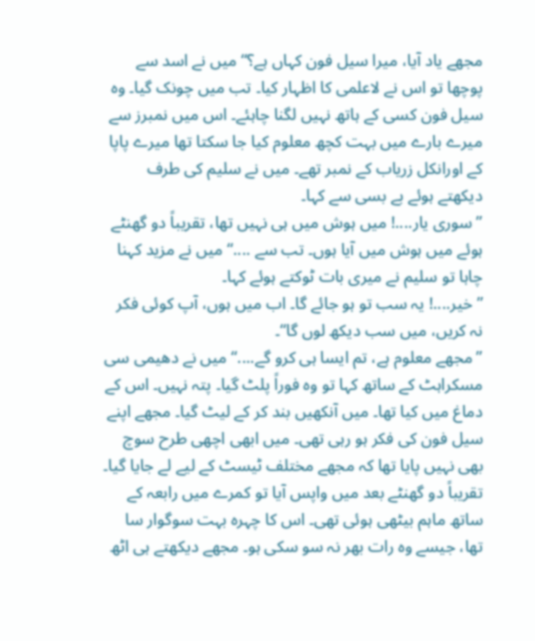مجھے یاد آیا، میرا سیل فون کہاں ہے؟“ میں نے اسد سے پوچھا تو اس نے لاعلمی کا اظہار کیا۔ تب میں چونک گیا۔ وہ سیل فون کسی کے ہاتھ نہیں لگنا چاہئے۔ اس میں نمبرز سے میرے بارے میں بہت کچھ معلوم کیا جا سکتا تھا میرے پاپا کے اورانکل زریاب کے نمبر تھے۔ میں نے سلیم کی طرف دیکھتے ہوئے بے بسی سے کہا۔
”سوری یار....! میں ہوش میں ہی نہیں تھا، تقریباً دو گھنٹے ہوئے میں ہوش میں آیا ہوں۔ تب سے ....“ میں نے مزید کہنا چاہا تو سلیم نے میری بات ٹوکتے ہوئے کہا۔
”خیر....! یہ سب تو ہو جائے گا۔ اب میں ہوں، آپ کوئی فکر نہ کریں، میں سب دیکھ لوں گا“۔
”مجھے معلوم ہے، تم ایسا ہی کرو گے....“ میں نے دھیمی سی مسکراہٹ کے ساتھ کہا تو وہ فوراً پلٹ گیا۔ پتہ نہیں۔ اس کے دماغ میں کیا تھا۔ میں آنکھیں بند کر کے لیٹ گیا۔ مجھے اپنے سیل فون کی فکر ہو رہی تھی۔ میں ابھی اچھی طرح سوچ بھی نہیں پایا تھا کہ مجھے مختلف ٹیسٹ کے لیے لے جایا گیا۔ تقریباً دو گھنٹے بعد میں واپس آیا تو کمرے میں رابعہ کے ساتھ ماہم بیٹھی ہوئی تھی۔ اس کا چہرہ بہت سوگوار سا تھا، جیسے وہ رات بھر نہ سو سکی ہو۔ مجھے دیکھتے ہی اٹھ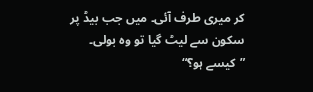کر میری طرف آئی۔ میں جب بیڈ پر سکون سے لیٹ گیا تو وہ بولی۔
”کیسے ہو؟“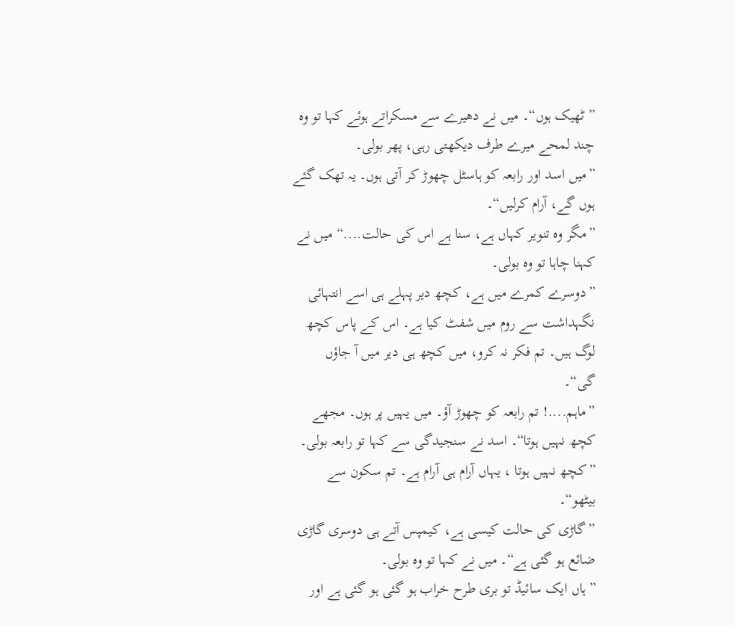”ٹھیک ہوں“۔ میں نے دھیرے سے مسکراتے ہوئے کہا تو وہ چند لمحے میرے طرف دیکھتی رہی، پھر بولی۔
”میں اسد اور رابعہ کو ہاسٹل چھوڑ کر آتی ہوں۔ یہ تھک گئے ہوں گے، آرام کرلیں“۔
”مگر وہ تنویر کہاں ہے، سنا ہے اس کی حالت....“ میں نے کہنا چاہا تو وہ بولی۔
”دوسرے کمرے میں ہے، کچھ دیر پہلے ہی اسے انتہائی نگہداشت سے روم میں شفٹ کیا ہے۔ اس کے پاس کچھ لوگ ہیں۔ تم فکر نہ کرو، میں کچھ ہی دیر میں آ جاؤں گی“۔
”ماہم....! تم رابعہ کو چھوڑ آؤ۔ میں یہیں پر ہوں۔ مجھے کچھ نہیں ہوتا“۔ اسد نے سنجیدگی سے کہا تو رابعہ بولی۔
”کچھ نہیں ہوتا ، یہاں آرام ہی آرام ہے۔ تم سکون سے بیٹھو“۔
”گاڑی کی حالت کیسی ہے، کیمپس آتے ہی دوسری گاڑی ضائع ہو گئی ہے“۔ میں نے کہا تو وہ بولی۔
”ہاں ایک سائیڈ تو بری طرح خراب ہو گئی ہو گئی ہے اور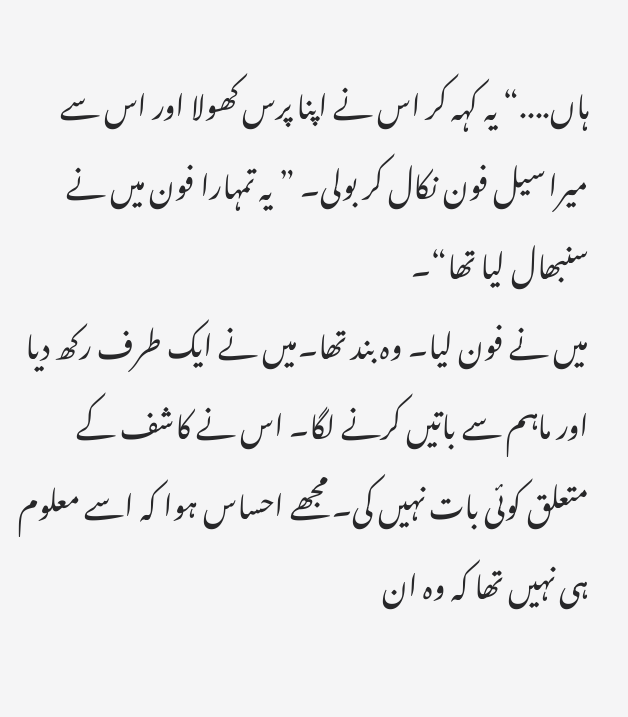ہاں....“ یہ کہہ کر اس نے اپنا پرس کھولا اور اس سے میرا سیل فون نکال کر بولی۔ ”یہ تمہارا فون میں نے سنبھال لیا تھا“۔
میں نے فون لیا۔ وہ بند تھا۔میں نے ایک طرف رکھ دیا اور ماہم سے باتیں کرنے لگا۔ اس نے کاشف کے متعلق کوئی بات نہیں کی۔ مجھے احساس ہوا کہ اسے معلوم ہی نہیں تھا کہ وہ ان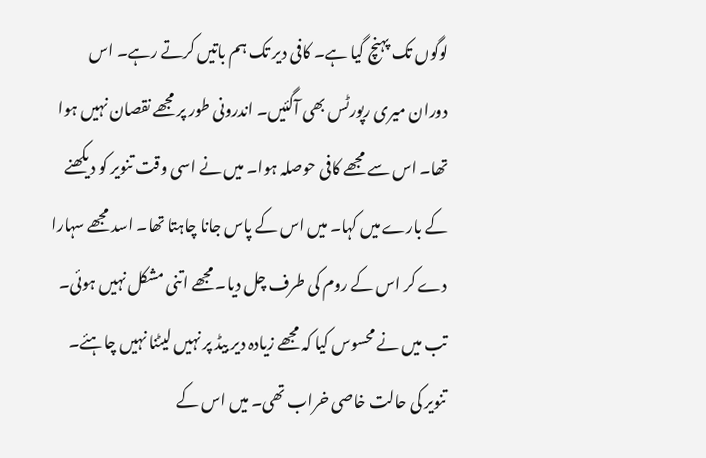لوگوں تک پہنچ گیا ہے۔ کافی دیر تک ہم باتیں کرتے رہے۔ اس دوران میری رپورٹس بھی آگئیں۔ اندرونی طور پر مجھے نقصان نہیں ہوا تھا۔ اس سے مجھے کافی حوصلہ ہوا۔ میں نے اسی وقت تنویر کو دیکھنے کے بارے میں کہا۔ میں اس کے پاس جانا چاہتا تھا۔ اسد مجھے سہارا دے کر اس کے روم کی طرف چل دیا۔ مجھے اتنی مشکل نہیں ہوئی۔ تب میں نے محسوس کیا کہ مجھے زیادہ دیر بیڈ پر نہیں لیٹنا نہیں چاہئے۔
تنویر کی حالت خاصی خراب تھی۔ میں اس کے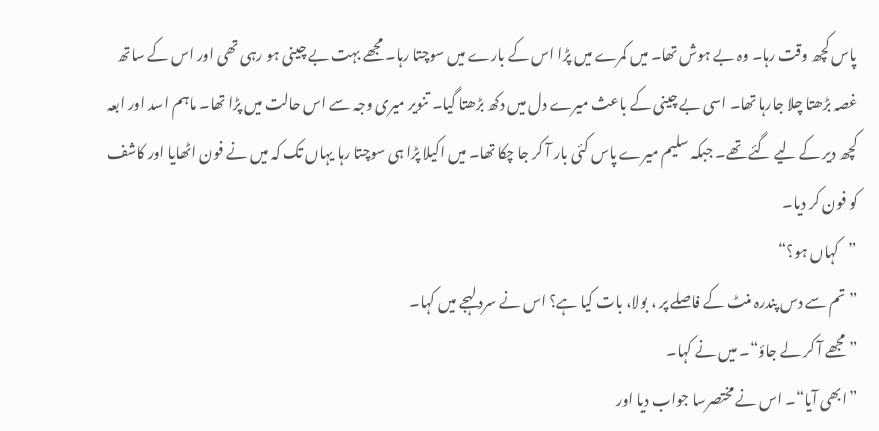پاس کچھ وقت رہا۔ وہ بے ہوش تھا۔ میں کمرے میں پڑا اس کے بارے میں سوچتا رہا۔ مجھے بہت بے چینی ہو رہی تھی اور اس کے ساتھ غصہ بڑھتا چلا جارہا تھا۔ اسی بے چینی کے باعث میرے دل میں دکھ بڑھتا گیا۔ تنویر میری وجہ سے اس حالت میں پڑا تھا۔ ماہم اسد اور ابعہ کچھ دیر کے لیے گئے تھے۔ جبکہ سلیم میرے پاس کئی بار آ کر جا چکا تھا۔ میں اکیلا پڑا ہی سوچتا رہا یہاں تک کہ میں نے فون اٹھایا اور کاشف کو فون کر دیا۔
”کہاں ہو؟“
”تم سے دس پندرہ منٹ کے فاصلے پر ، بولا، بات کیا ہے؟ اس نے سرد لہجے میں کہا۔
”مجھے آ کر لے جاؤ“۔ میں نے کہا۔
”ابھی آیا“۔ اس نے مختصرسا جواب دیا اور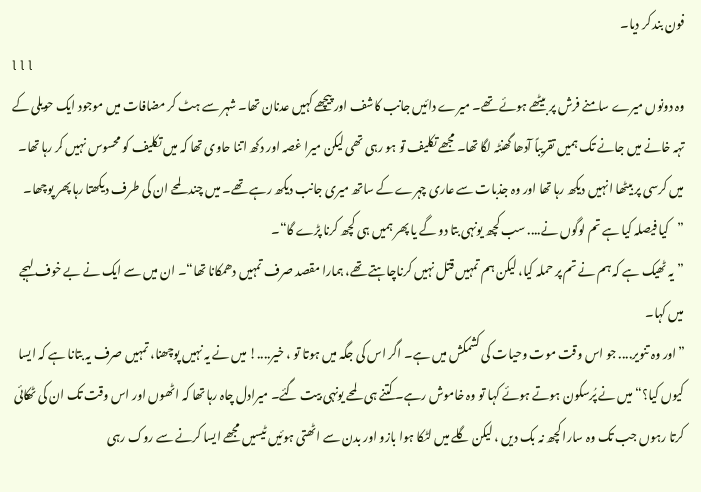فون بند کر دیا۔
l l l
وہ دونوں میرے سامنے فرش پر بیٹھے ہوئے تھے۔ میرے دائیں جانب کاشف اور پیچھے کہیں عدنان تھا۔ شہر سے ہٹ کر مضافات میں موجود ایک حویلی کے تہہ خانے میں جانے تک ہمیں تقریباً آدھا گھنٹہ لگا تھا۔ مجھے تکلیف تو ہو رہی تھی لیکن میرا غصہ اور دکھ اتنا حاوی تھا کہ میں تکلیف کو محسوس نہیں کر رہا تھا۔ میں کرسی پر بیٹھا انہیں دیکھ رہا تھا اور وہ جذبات سے عاری چہرے کے ساتھ میری جانب دیکھ رہے تھے۔ میں چند لمحے ان کی طرف دیکھتا رہا پھر پوچھا۔
”کیا فیصلہ کیا ہے تم لوگوں نے.... سب کچھ یونہی بتا دو گے یا پھر ہمیں ہی کچھ کرنا پڑے گا“۔
”یہ ٹھیک ہے کہ ہم نے تم پر حملہ کیا، لیکن ہم تمہیں قتل نہیں کرناچاہتے تھے، ہمارا مقصد صرف تمہیں دھمکانا تھا“۔ ان میں سے ایک نے بے خوف لہجے میں کہا۔
”اور وہ تنویر.... جو اس وقت موت وحیات کی کشمکش میں ہے۔ اگر اس کی جگہ میں ہوتا تو ، خیر....! میں نے یہ نہیں پوچھنا، تمہیں صرف یہ بتانا ہے کہ ایسا کیوں کیا؟“میں نے پُرسکون ہوتے ہوئے کہا تو وہ خاموش رہے۔ کتنے ہی لمحے یونہی بیت گئے۔ میرادل چاہ رہا تھا کہ اٹھوں اور اس وقت تک ان کی ٹھکائی کرتا رہوں جب تک وہ سارا کچھ نہ بک دیں ، لیکن گلے میں لٹکا ہوا بازو اور بدن سے اٹھتی ہوئیں ٹیسیں مجھے ایسا کرنے سے روک رہی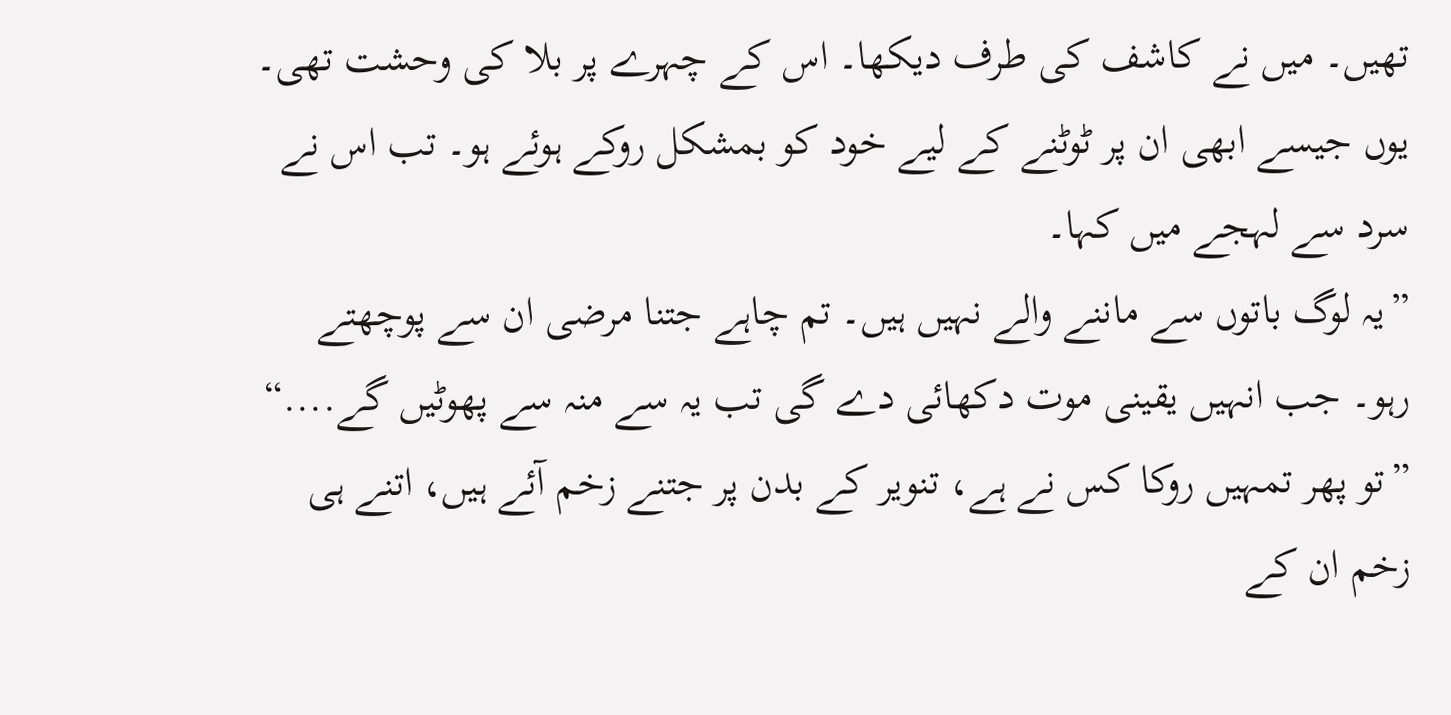تھیں۔ میں نے کاشف کی طرف دیکھا۔ اس کے چہرے پر بلا کی وحشت تھی۔ یوں جیسے ابھی ان پر ٹوٹنے کے لیے خود کو بمشکل روکے ہوئے ہو۔ تب اس نے سرد سے لہجے میں کہا۔
”یہ لوگ باتوں سے ماننے والے نہیں ہیں۔ تم چاہے جتنا مرضی ان سے پوچھتے رہو۔ جب انہیں یقینی موت دکھائی دے گی تب یہ سے منہ سے پھوٹیں گے....“
”تو پھر تمہیں روکا کس نے ہے، تنویر کے بدن پر جتنے زخم آئے ہیں، اتنے ہی زخم ان کے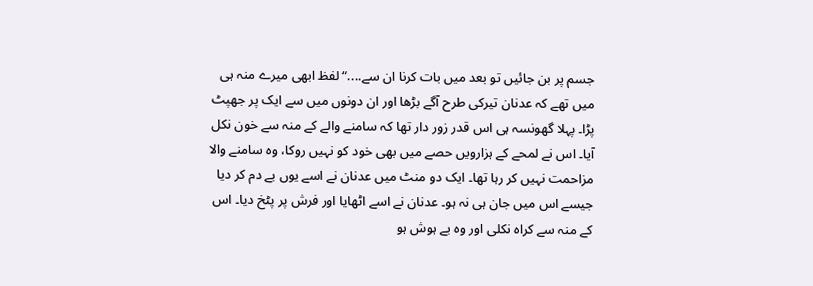جسم پر بن جائیں تو بعد میں بات کرنا ان سے....“لفظ ابھی میرے منہ ہی میں تھے کہ عدنان تیرکی طرح آگے بڑھا اور ان دونوں میں سے ایک پر جھپٹ پڑا۔ پہلا گھونسہ ہی اس قدر زور دار تھا کہ سامنے والے کے منہ سے خون نکل آیا۔ اس نے لمحے کے ہزارویں حصے میں بھی خود کو نہیں روکا، وہ سامنے والا مزاحمت نہیں کر رہا تھا۔ ایک دو منٹ میں عدنان نے اسے یوں بے دم کر دیا جیسے اس میں جان ہی نہ ہو۔ عدنان نے اسے اٹھایا اور فرش پر پٹخ دیا۔ اس کے منہ سے کراہ نکلی اور وہ بے ہوش ہو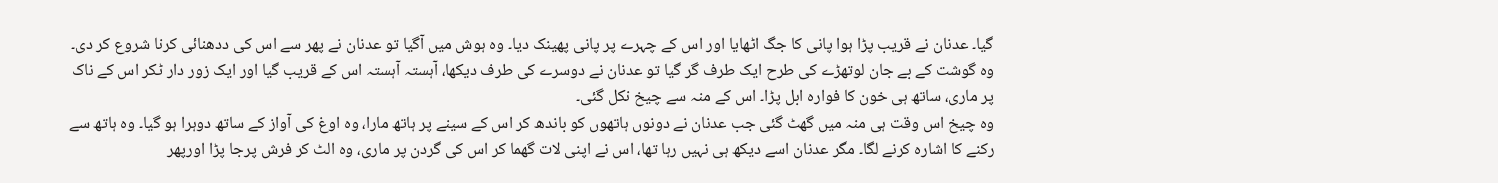گیا۔ عدنان نے قریب پڑا ہوا پانی کا جگ اٹھایا اور اس کے چہرے پر پانی پھینک دیا۔ وہ ہوش میں آگیا تو عدنان نے پھر سے اس کی ددھنائی کرنا شروع کر دی۔ وہ گوشت کے بے جان لوتھڑے کی طرح ایک طرف گر گیا تو عدنان نے دوسرے کی طرف دیکھا، آہستہ آہستہ اس کے قریب گیا اور ایک زور دار ٹکر اس کے ناک پر ماری، ساتھ ہی خون کا فوارہ ابل پڑا۔ اس کے منہ سے چیخ نکل گئی۔
وہ چیخ اس وقت ہی منہ میں گھٹ گئی جب عدنان نے دونوں ہاتھوں کو باندھ کر اس کے سینے پر ہاتھ مارا، وہ اوغ کی آواز کے ساتھ دوہرا ہو گیا۔ وہ ہاتھ سے رکنے کا اشارہ کرنے لگا۔ مگر عدنان اسے دیکھ ہی نہیں رہا تھا، اس نے اپنی لات گھما کر اس کی گردن پر ماری، وہ الٹ کر فرش پرجا پڑا اورپھر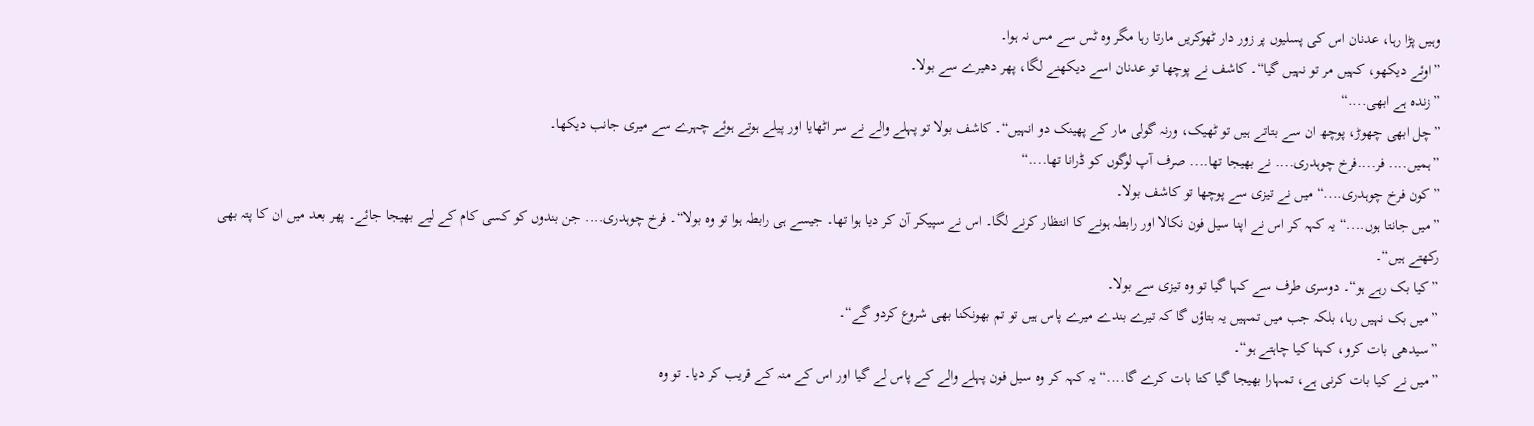وہیں پڑا رہا، عدنان اس کی پسلیوں پر زور دار ٹھوکریں مارتا رہا مگر وہ ٹس سے مس نہ ہوا۔
”اوئے دیکھو، کہیں مر تو نہیں گیا“۔ کاشف نے پوچھا تو عدنان اسے دیکھنے لگا، پھر دھیرے سے بولا۔
”زندہ ہے ابھی....“
”چل ابھی چھوڑ، پوچھ ان سے بتاتے ہیں تو ٹھیک، ورنہ گولی مار کے پھینک دو انہیں“۔ کاشف بولا تو پہلے والے نے سر اٹھایا اور پیلے ہوتے ہوئے چہرے سے میری جانب دیکھا۔
”ہمیں.... فر....فرخ چوہدری.... نے بھیجا تھا.... صرف آپ لوگوں کو ڈرانا تھا....“
”کون فرخ چوہدری....“ میں نے تیزی سے پوچھا تو کاشف بولا۔
”میں جانتا ہوں....“ یہ کہہ کر اس نے اپنا سیل فون نکالا اور رابطہ ہونے کا انتظار کرنے لگا۔ اس نے سپیکر آن کر دیا ہوا تھا۔ جیسے ہی رابطہ ہوا تو وہ بولا“۔ فرخ چوہدری.... جن بندوں کو کسی کام کے لیے بھیجا جائے۔ پھر بعد میں ان کا پتہ بھی رکھتے ہیں“۔
”کیا بک رہے ہو“۔ دوسری طرف سے کہا گیا تو وہ تیزی سے بولا۔
”میں بک نہیں رہا، بلکہ جب میں تمہیں یہ بتاؤں گا کہ تیرے بندے میرے پاس ہیں تو تم بھونکنا بھی شروع کردو گے“۔
”سیدھی بات کرو، کہنا کیا چاہتے ہو“۔
”میں نے کیا بات کرنی ہے، تمہارا بھیجا گیا کتا بات کرے گا....“ یہ کہہ کر وہ سیل فون پہلے والے کے پاس لے گیا اور اس کے منہ کے قریب کر دیا۔ تو وہ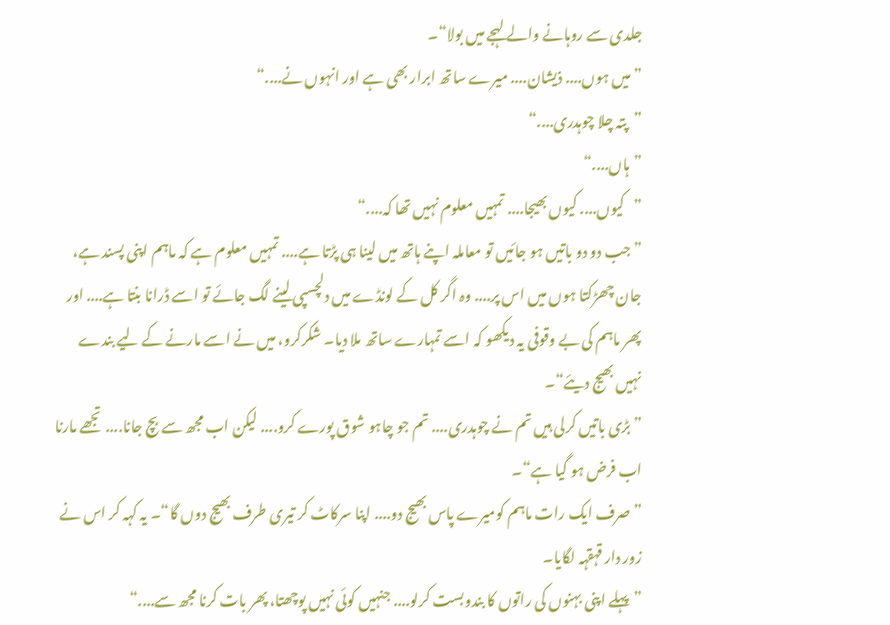جلدی سے روہانے والے لہجے میں بولا“۔
”میں ہوں.... ذیشان.... میرے ساتھ ابرار بھی ہے اور انہوں نے....“
”پتہ چلا چوہدری....“
”ہاں....“
”کیوں.... کیوں بھیجا.... تمہیں معلوم نہیں تھا کہ....“
”جب دو دو باتیں ہو جائیں تو معاملہ اپنے ہاتھ میں لینا ہی پڑتا ہے.... تمہیں معلوم ہے کہ ماہم اپنی پسند ہے، جان چھڑکتا ہوں میں اس پر.... وہ اگر کل کے لونڈے میں دلچسپی لینے لگ جائے تو اسے ڈرانا بنتا ہے.... اور پھر ماہم کی بے وقوفی یہ دیکھو کہ اسے تمہارے ساتھ ملا دیا۔ شکرکرو، میں نے اسے مارنے کے لیے بندے نہیں بھیج دیئے“۔
”بڑی باتیں کرلی ہیں تم نے چوہدری.... تم جو چاہو شوق پورے کرو.... لیکن اب مجھ سے بچ جانا.... تجھے مارنا اب فرض ہو گیا ہے“۔
”صرف ایک رات ماہم کومیرے پاس بھیج دو.... اپنا سرکاٹ کر تیری طرف بھیج دوں گا“۔ یہ کہہ کر اس نے زور دار قہقہہ لگایا۔
”پہلے اپنی بہنوں کی راتوں کا بندوبست کرلو.... جنہیں کوئی نہیں پوچھتا، پھر بات کرنا مجھ سے....“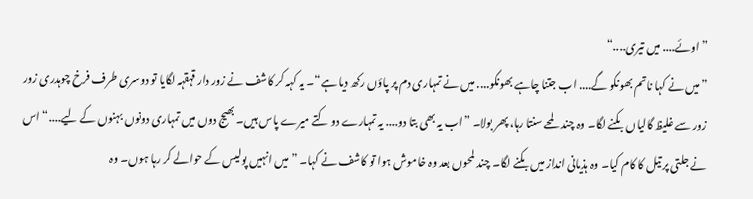”اوئے.... میں تیری....“
”میں نے کہا ناتم بھونکو گے.... اب جتنا چاہے بھونکو.... میں نے تمہاری دم پر پاؤں رکھ دیا ہے“۔ یہ کہہ کر کاشف نے زور دار قہقہہ لگایا تو دوسری طرف فرخ چوہدری زور زور سے غلیظ گالیاں بکنے لگا۔ وہ چند لمحے سنتا رہا، پھر بولا۔ ”اب یہ بھی بتا دو.... یہ تمہارے دو کتے میرے پاس ہیں۔ بھیج دوں میں تمہاری دونوں بہنوں کے لیے....“ اس نے جلتی پر تیل کا کام کیا۔ وہ ہذیانی انداز میں بکنے لگا۔ چند لمحوں بعد وہ خاموش ہوا تو کاشف نے کہا۔ ”میں انہیں پولیس کے حوالے کر رہا ہوں۔ وہ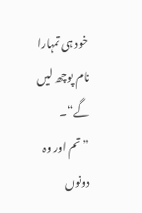خود ہی تمہارا نام پوچھ لیں گے“۔
”تم اور وہ دونوں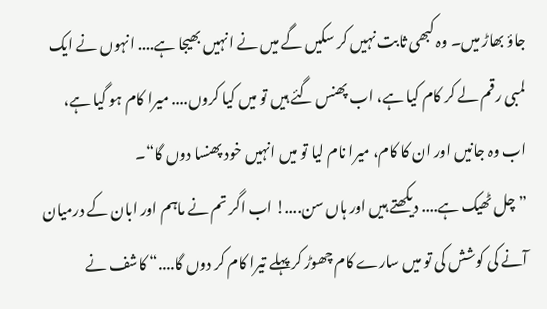جاؤ بھاڑ میں۔ وہ کبھی ثابت نہیں کر سکیں گے میں نے انہیں بھیجا ہے.... انہوں نے ایک لمبی رقم لے کر کام کیا ہے، اب پھنس گئے ہیں تو میں کیا کروں.... میرا کام ہو گیا ہے، اب وہ جانیں اور ان کا کام، میرا نام لیا تو میں انہیں خود پھنسا دوں گا“۔
”چل ٹھیک ہے.... دیکھتے ہیں اور ہاں سن....! اب اگر تم نے ماہم اور ابان کے درمیان آنے کی کوشش کی تو میں سارے کام چھوڑ کر پہلے تیرا کام کر دوں گا....“ کاشف نے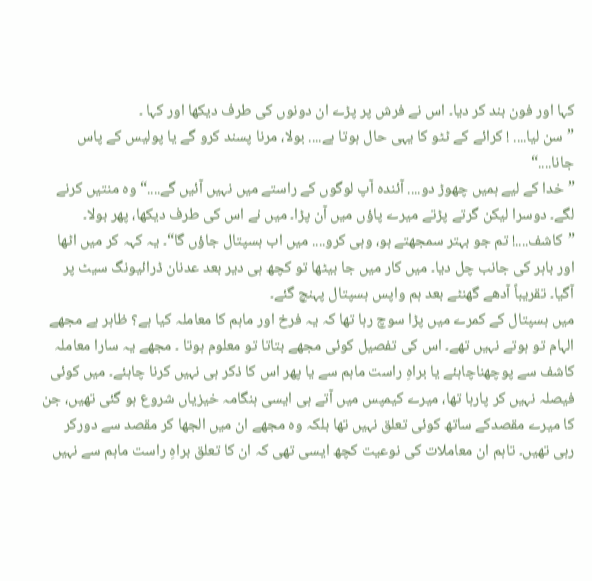کہا اور فون بند کر دیا۔ اس نے فرش پر پڑے ان دونوں کی طرف دیکھا اور کہا ۔
”سن لیا.... ! کرائے کے ٹٹو کا یہی حال ہوتا ہے.... بولا، مرنا پسند کرو گے یا پولیس کے پاس جانا....“
”خدا کے لیے ہمیں چھوڑ دو.... آئندہ آپ لوگوں کے راستے میں نہیں آئیں گے....“ وہ منتیں کرنے لگے۔ دوسرا لیکن گرتے پڑتے میرے پاؤں میں آن پڑا۔ میں نے اس کی طرف دیکھا، پھر بولا۔
”کاشف....! تم جو بہتر سمجھتے ہو، وہی کرو.... میں اب ہسپتال جاؤں گا“۔ یہ کہہ کر میں اٹھا اور باہر کی جانب چل دیا۔ میں کار میں جا بیٹھا تو کچھ ہی دیر بعد عدنان ڈرائیونگ سیٹ پر آگیا۔ تقریباً آدھے گھنٹے بعد ہم واپس ہسپتال پہنچ گئے۔
میں ہسپتال کے کمرے میں پڑا سوچ رہا تھا کہ یہ فرخ اور ماہم کا معاملہ کیا ہے؟ ظاہر ہے مجھے الہام تو ہوتے نہیں تھے۔ اس کی تفصیل کوئی مجھے بتاتا تو معلوم ہوتا ۔ مجھے یہ سارا معاملہ کاشف سے پوچھناچاہئے یا براہِ راست ماہم سے یا پھر اس کا ذکر ہی نہیں کرنا چاہئے۔ میں کوئی فیصلہ نہیں کر پارہا تھا، میرے کیمپس میں آتے ہی ایسی ہنگامہ خیزیاں شروع ہو گئی تھیں، جن کا میرے مقصدکے ساتھ کوئی تعلق نہیں تھا بلکہ وہ مجھے ان میں الجھا کر مقصد سے دورکر رہی تھیں۔ تاہم ان معاملات کی نوعیت کچھ ایسی تھی کہ ان کا تعلق براہِ راست ماہم سے نہیں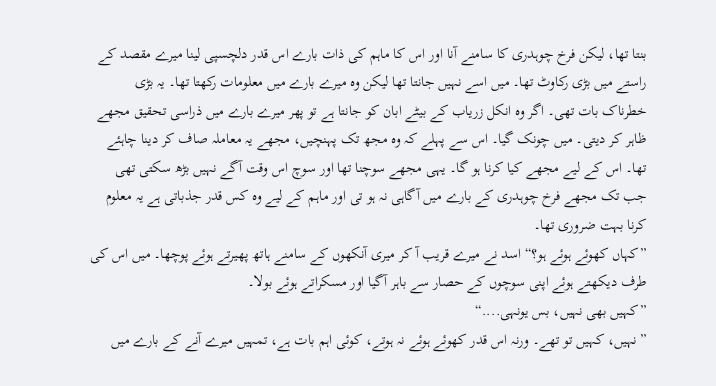بنتا تھا، لیکن فرخ چوہدری کا سامنے آنا اور اس کا ماہم کی ذات بارے اس قدر دلچسپی لینا میرے مقصد کے راستے میں بڑی رکاوٹ تھا۔ میں اسے نہیں جانتا تھا لیکن وہ میرے بارے میں معلومات رکھتا تھا۔ یہ بڑی خطرناک بات تھی۔ اگر وہ انکل زریاب کے بیٹے ابان کو جانتا ہے تو پھر میرے بارے میں ذراسی تحقیق مجھے ظاہر کر دیتی۔ میں چونک گیا۔ اس سے پہلے کہ وہ مجھ تک پہنچیں، مجھے یہ معاملہ صاف کر دینا چاہئے تھا۔ اس کے لیے مجھے کیا کرنا ہو گا۔ یہی مجھے سوچنا تھا اور سوچ اس وقت آگے نہیں بڑھ سکتی تھی جب تک مجھے فرخ چوہدری کے بارے میں آگاہی نہ ہو تی اور ماہم کے لیے وہ کس قدر جذباتی ہے یہ معلوم کرنا بہت ضروری تھا۔
”کہاں کھوئے ہوئے ہو؟“ اسد نے میرے قریب آ کر میری آنکھوں کے سامنے ہاتھ پھیرتے ہوئے پوچھا۔ میں اس کی طرف دیکھتے ہوئے اپنی سوچوں کے حصار سے باہر آگیا اور مسکراتے ہوئے بولا۔
”کہیں بھی نہیں، بس یونہی....“
”نہیں، کہیں تو تھے۔ ورنہ اس قدر کھوئے ہوئے نہ ہوتے، کوئی اہم بات ہے، تمہیں میرے آنے کے بارے میں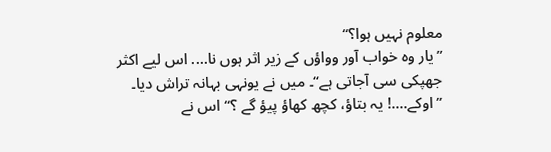معلوم نہیں ہوا؟“
”یار وہ خواب آور وواؤں کے زیر اثر ہوں نا.... اس لیے اکثر جھپکی سی آجاتی ہے“۔ میں نے یونہی بہانہ تراش دیا۔
”اوکے....! یہ بتاؤ، کچھ کھاؤ پیؤ گے ؟“ اس نے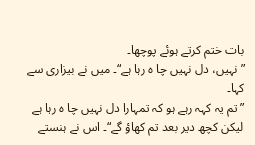بات ختم کرتے ہوئے پوچھا۔
”نہیں، دل نہیں چا ہ رہا ہے“۔ میں نے بیزاری سے کہا۔
”تم یہ کہہ رہے ہو کہ تمہارا دل نہیں چا ہ رہا ہے لیکن کچھ دیر بعد تم کھاؤ گے“۔ اس نے ہنستے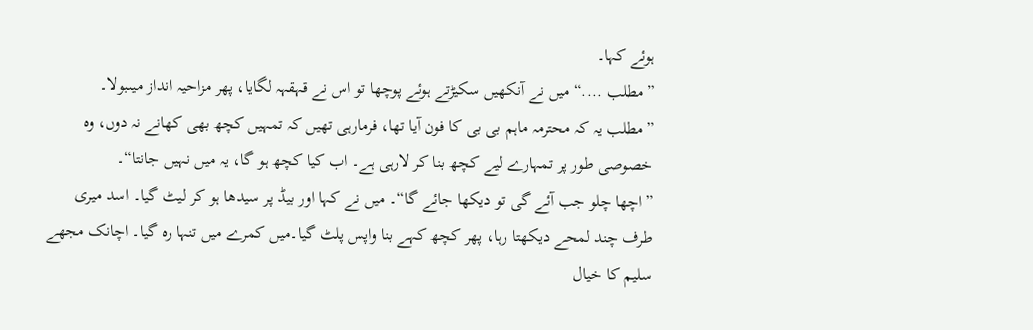ہوئے کہا۔
”مطلب ....“ میں نے آنکھیں سکیڑتے ہوئے پوچھا تو اس نے قہقہہ لگایا، پھر مزاحیہ انداز میںبولا۔
”مطلب یہ کہ محترمہ ماہم بی بی کا فون آیا تھا، فرمارہی تھیں کہ تمہیں کچھ بھی کھانے نہ دوں، وہ خصوصی طور پر تمہارے لیے کچھ بنا کر لارہی ہے۔ اب کیا کچھ ہو گا، یہ میں نہیں جانتا“۔
”اچھا چلو جب آئے گی تو دیکھا جائے گا“۔ میں نے کہا اور بیڈ پر سیدھا ہو کر لیٹ گیا۔ اسد میری طرف چند لمحے دیکھتا رہا، پھر کچھ کہے بنا واپس پلٹ گیا۔میں کمرے میں تنہا رہ گیا۔ اچانک مجھے سلیم کا خیال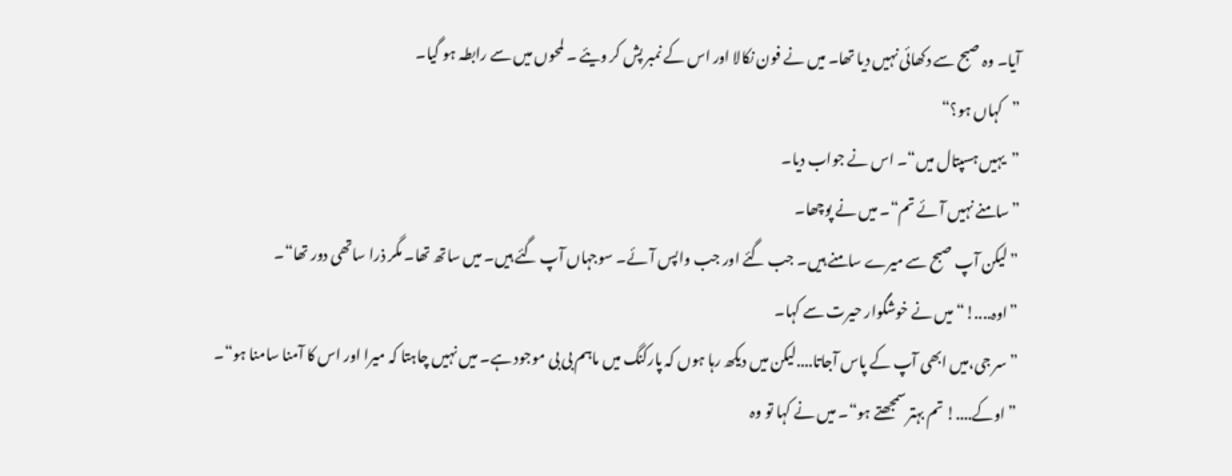آیا۔ وہ صبح سے دکھائی نہیں دیا تھا۔ میں نے فون نکالا اور اس کے نمبر پش کر ویئے ۔ لمحوں میں سے رابطہ ہو گیا۔
”کہاں ہو؟“
”یہیں ہسپتال میں“۔ اس نے جواب دیا۔
”سامنے نہیں آئے تم“۔ میں نے پوچھا۔
”لیکن آپ صبح سے میرے سامنے ہیں۔ جب گئے اور جب واپس آئے۔ سوجہاں آپ گئے ہیں۔ میں ساتھ تھا۔ مگر ذرا ساتھی دور تھا“۔
”اوہ....!“ میں نے خوشگوار حیرت سے کہا۔
”سر جی،میں ابھی آپ کے پاس آجاتا....لیکن میں دیکھ رہا ہوں کہ پارکنگ میں ماہم بی بی موجود ہے۔ میں نہیں چاہتا کہ میرا اور اس کا آمنا سامنا ہو“۔
”اوکے....! تم بہتر سمجھتے ہو“۔ میں نے کہا تو وہ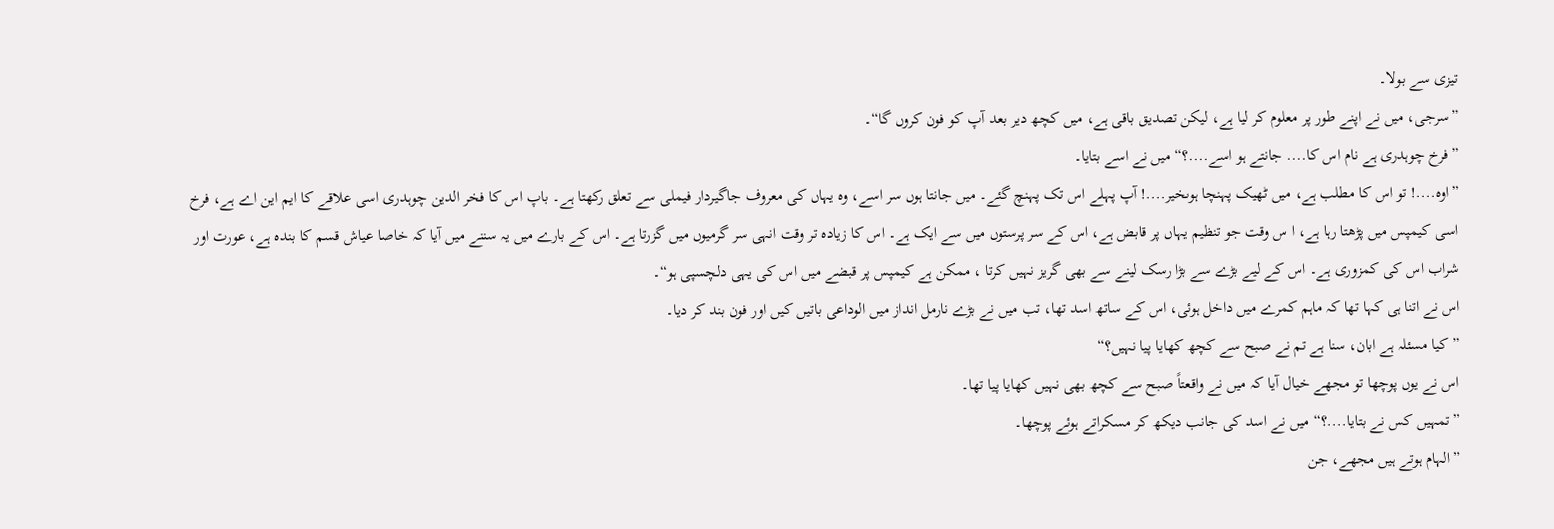تیزی سے بولا۔
”سرجی، میں نے اپنے طور پر معلوم کر لیا ہے، لیکن تصدیق باقی ہے، میں کچھ دیر بعد آپ کو فون کروں گا“۔
”فرخ چوہدری ہے نام اس کا.... جانتے ہو اسے....؟“ میں نے اسے بتایا۔
”اوہ....! تو اس کا مطلب ہے، میں ٹھیک پہنچا ہوںخیر....! آپ پہلے اس تک پہنچ گئے۔ میں جانتا ہوں سر اسے، وہ یہاں کی معروف جاگیردار فیملی سے تعلق رکھتا ہے۔ باپ اس کا فخر الدین چوہدری اسی علاقے کا ایم این اے ہے، فرخ اسی کیمپس میں پڑھتا رہا ہے، ا س وقت جو تنظیم یہاں پر قابض ہے، اس کے سر پرستوں میں سے ایک ہے۔ اس کا زیادہ تر وقت انہی سر گرمیوں میں گزرتا ہے۔ اس کے بارے میں یہ سننے میں آیا کہ خاصا عیاش قسم کا بندہ ہے، عورت اور شراب اس کی کمزوری ہے۔ اس کے لیے بڑے سے بڑا رسک لینے سے بھی گریز نہیں کرتا ، ممکن ہے کیمپس پر قبضے میں اس کی یہی دلچسپی ہو“۔
اس نے اتنا ہی کہا تھا کہ ماہم کمرے میں داخل ہوئی، اس کے ساتھ اسد تھا، تب میں نے بڑے نارمل انداز میں الوداعی باتیں کیں اور فون بند کر دیا۔
”کیا مسئلہ ہے ابان، سنا ہے تم نے صبح سے کچھ کھایا پیا نہیں؟“
اس نے یوں پوچھا تو مجھے خیال آیا کہ میں نے واقعتاً صبح سے کچھ بھی نہیں کھایا پیا تھا۔
”تمہیں کس نے بتایا....؟“ میں نے اسد کی جانب دیکھ کر مسکراتے ہوئے پوچھا۔
”الہام ہوتے ہیں مجھے، جن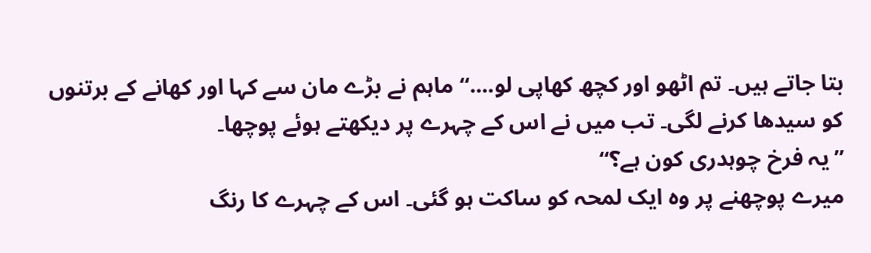بتا جاتے ہیں۔ تم اٹھو اور کچھ کھاپی لو....“ ماہم نے بڑے مان سے کہا اور کھانے کے برتنوں کو سیدھا کرنے لگی۔ تب میں نے اس کے چہرے پر دیکھتے ہوئے پوچھا۔
”یہ فرخ چوہدری کون ہے؟“
میرے پوچھنے پر وہ ایک لمحہ کو ساکت ہو گئی۔ اس کے چہرے کا رنگ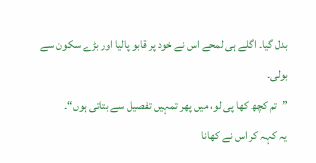بدل گیا۔ اگلے ہی لمحے اس نے خود پر قابو پالیا اور بڑے سکون سے بولی۔
”تم کچھ کھا پی لو، میں پھر تمہیں تفصیل سے بتاتی ہوں“۔
یہ کہہ کر اس نے کھانا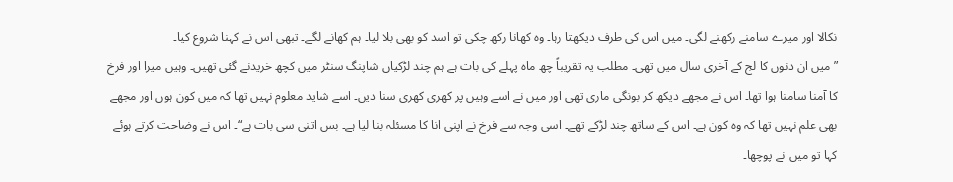نکالا اور میرے سامنے رکھنے لگی۔ میں اس کی طرف دیکھتا رہا۔ وہ کھانا رکھ چکی تو اسد کو بھی بلا لیا۔ ہم کھانے لگے۔ تبھی اس نے کہنا شروع کیا۔
”میں ان دنوں کا لج کے آخری سال میں تھی۔ مطلب یہ تقریباً چھ ماہ پہلے کی بات ہے ہم چند لڑکیاں شاپنگ سنٹر میں کچھ خریدنے گئی تھیں۔ وہیں میرا اور فرخ کا آمنا سامنا ہوا تھا۔ اس نے مجھے دیکھ کر بونگی ماری تھی اور میں نے اسے وہیں پر کھری کھری سنا دیں۔ اسے شاید معلوم نہیں تھا کہ میں کون ہوں اور مجھے بھی علم نہیں تھا کہ وہ کون ہے۔ اس کے ساتھ چند لڑکے تھے۔ اسی وجہ سے فرخ نے اپنی انا کا مسئلہ بنا لیا ہے۔ بس اتنی سی بات ہے“۔ اس نے وضاحت کرتے ہوئے کہا تو میں نے پوچھا۔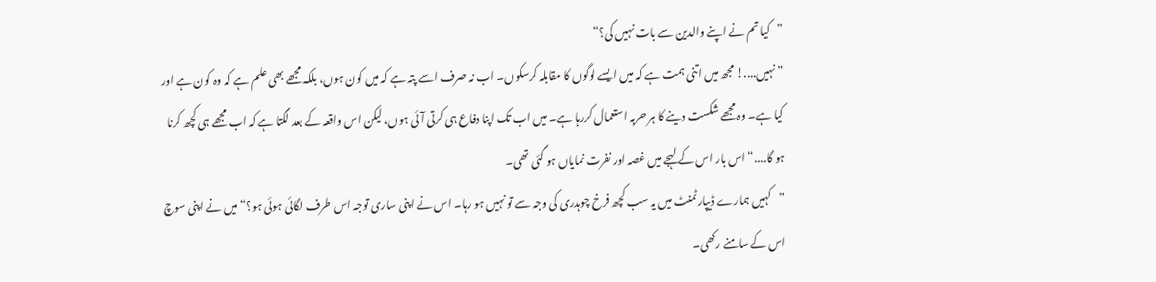”کیا تم نے اپنے والدین سے بات نہیں کی؟“
”نہیں....! مجھ میں اتنی ہمت ہے کہ میں ایسے لوگوں کا مقابلہ کرسکوں۔ اب نہ صرف اسے پتہ ہے کہ میں کون ہوں، بلکہ مجھے بھی علم ہے کہ وہ کون ہے اور کیا ہے۔ وہ مجھے شکست دینے کا ہر حربہ استعمال کررہا ہے۔ میں اب تک اپنا دفاع ہی کرتی آئی ہوں، لیکن اس واقعہ کے بعد لگتا ہے کہ اب مجھے ہی کچھ کرنا ہو گا....“ اس بار اس کے لہجے میں غصہ اور نفرت نمایاں ہو گئی تھی۔
”کہیں ہمارے ڈیپارٹمنٹ میں یہ سب کچھ فرخ چوہدری کی وجہ سے تو نہیں ہو رہا۔ اس نے اپنی ساری توجہ اس طرف لگائی ہوئی ہو؟“میں نے اپنی سوچ اس کے سامنے رکھی۔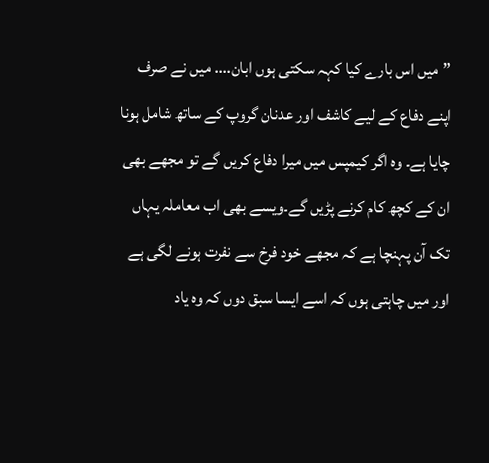”میں اس بارے کیا کہہ سکتی ہوں ابان.... میں نے صرف اپنے دفاع کے لیے کاشف اور عدنان گروپ کے ساتھ شامل ہونا چایا ہے۔ وہ اگر کیمپس میں میرا دفاع کریں گے تو مجھے بھی ان کے کچھ کام کرنے پڑیں گے۔ویسے بھی اب معاملہ یہاں تک آن پہنچا ہے کہ مجھے خود فرخ سے نفرت ہونے لگی ہے اور میں چاہتی ہوں کہ اسے ایسا سبق دوں کہ وہ یاد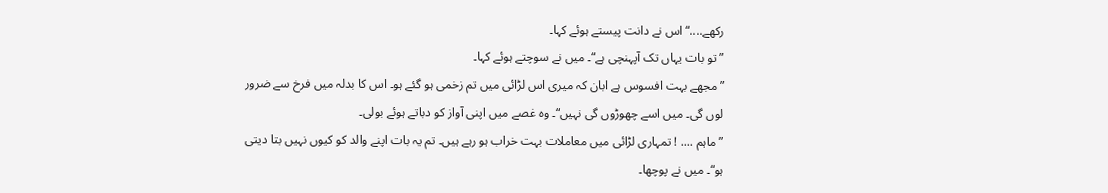رکھے....“ اس نے دانت پیستے ہوئے کہا۔
”تو بات یہاں تک آپہنچی ہے“۔ میں نے سوچتے ہوئے کہا۔
”مجھے بہت افسوس ہے ابان کہ میری اس لڑائی میں تم زخمی ہو گئے ہو۔ اس کا بدلہ میں فرخ سے ضرور لوں گی۔ میں اسے چھوڑوں گی نہیں“۔ وہ غصے میں اپنی آواز کو دباتے ہوئے بولی۔
”ماہم .... ! تمہاری لڑائی میں معاملات بہت خراب ہو رہے ہیں۔ تم یہ بات اپنے والد کو کیوں نہیں بتا دیتی ہو“۔ میں نے پوچھا۔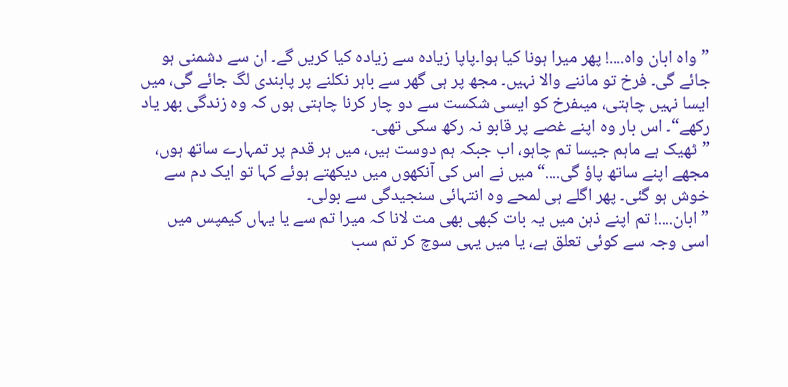”واہ ابان واہ....! پھر میرا ہونا کیا ہوا۔پاپا زیادہ سے زیادہ کیا کریں گے۔ ان سے دشمنی ہو جائے گی۔ فرخ تو ماننے والا نہیں۔ مجھ پر ہی گھر سے باہر نکلنے پر پابندی لگ جائے گی، میں ایسا نہیں چاہتی، میںفرخ کو ایسی شکست سے دو چار کرنا چاہتی ہوں کہ وہ زندگی بھر یاد رکھے“۔ اس بار وہ اپنے غصے پر قابو نہ رکھ سکی تھی۔
”ٹھیک ہے ماہم جیسا تم چاہو، اب جبکہ ہم دوست ہیں، میں ہر قدم پر تمہارے ساتھ ہوں، مجھے اپنے ساتھ پاؤ گی....“ میں نے اس کی آنکھوں میں دیکھتے ہوئے کہا تو ایک دم سے خوش ہو گئی۔ پھر اگلے ہی لمحے وہ انتہائی سنجیدگی سے بولی۔
”ابان....! تم اپنے ذہن میں یہ بات کبھی بھی مت لانا کہ میرا تم سے یا یہاں کیمپس میں اسی وجہ سے کوئی تعلق ہے، یا میں یہی سوچ کر تم سب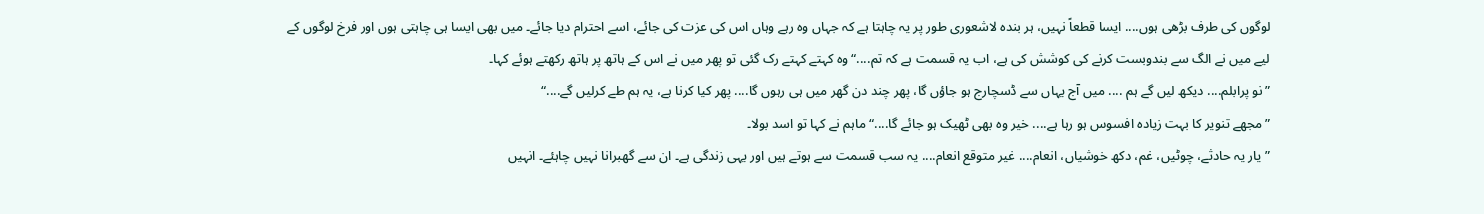لوگوں کی طرف بڑھی ہوں.... ایسا قطعاً نہیں، ہر بندہ لاشعوری طور پر یہ چاہتا ہے کہ جہاں وہ رہے وہاں اس کی عزت کی جائے، اسے احترام دیا جائے۔ میں بھی ایسا ہی چاہتی ہوں اور فرخ لوگوں کے لیے میں نے الگ سے بندوبست کرنے کی کوشش کی ہے، اب یہ قسمت ہے کہ تم....“ وہ کہتے کہتے رک گئی تو پھر میں نے اس کے ہاتھ پر ہاتھ رکھتے ہوئے کہا۔
”نو پرابلم.... دیکھ لیں گے ہم .... میں آج یہاں سے ڈسچارج ہو جاؤں گا، پھر چند دن گھر میں ہی رہوں گا.... پھر کیا کرنا ہے، یہ ہم طے کرلیں گے....“
”مجھے تنویر کا بہت زیادہ افسوس ہو رہا ہے.... خیر وہ بھی ٹھیک ہو جائے گا....“ ماہم نے کہا تو اسد بولا۔
”یار یہ حادثے، چوٹیں، غم، دکھ خوشیاں، انعام.... غیر متوقع انعام.... یہ سب قسمت سے ہوتے ہیں اور یہی زندگی ہے۔ ان سے گھبرانا نہیں چاہئے۔ انہیں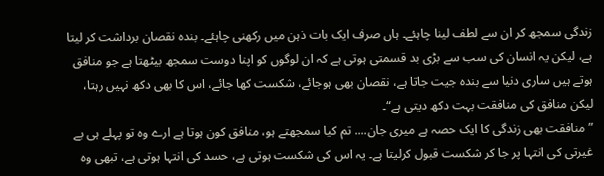زندگی سمجھ کر ان سے لطف لینا چاہئے۔ ہاں صرف ایک بات ذہن میں رکھنی چاہئے۔ بندہ نقصان برداشت کر لیتا ہے، لیکن یہ انسان کی سب سے بڑی بد قسمتی ہوتی ہے کہ ان لوگوں کو اپنا دوست سمجھ بیٹھتا ہے جو منافق ہوتے ہیں ساری دنیا سے بندہ جیت جاتا ہے، نقصان بھی ہوجائے، شکست کھا جائے، اس کا بھی دکھ نہیں رہتا، لیکن منافق کی منافقت بہت دکھ دیتی ہے“۔
”منافقت بھی زندگی کا ایک حصہ ہے میری جان.... تم کیا سمجھتے ہو، منافق کون ہوتا ہے ارے وہ تو پہلے ہی بے غیرتی کی انتہا پر جا کر شکست قبول کرلیتا ہے۔ یہ اس کی شکست ہوتی ہے، حسد کی انتہا ہوتی ہے، تبھی وہ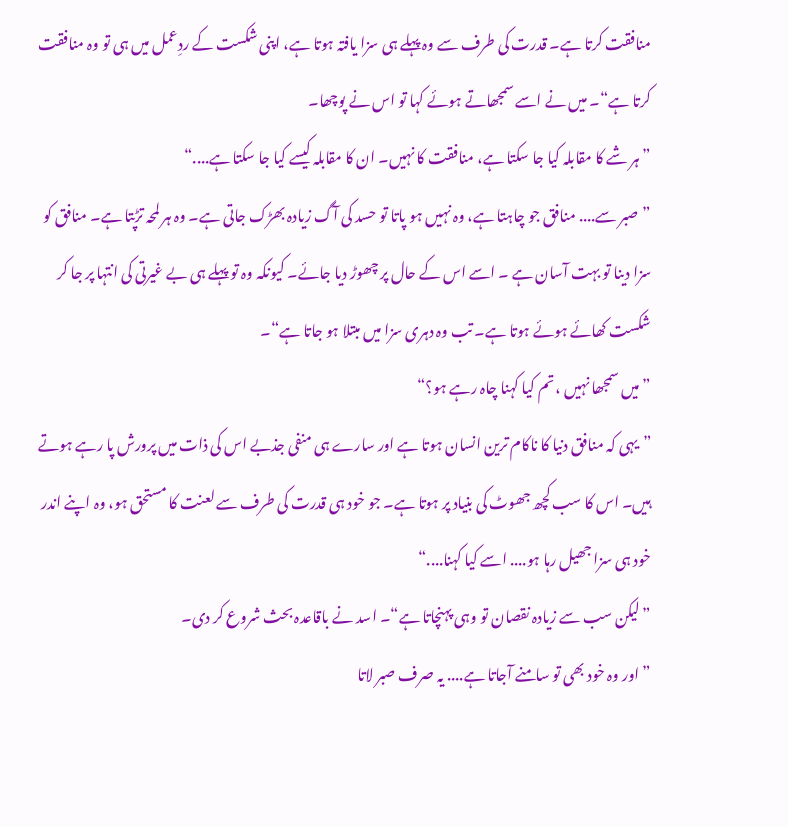منافقت کرتا ہے۔ قدرت کی طرف سے وہ پہلے ہی سزا یافتہ ہوتا ہے، اپنی شکست کے ردِعمل میں ہی تو وہ منافقت کرتا ہے“۔ میں نے اسے سمجھاتے ہوئے کہا تو اس نے پوچھا۔
”ہر شے کا مقابلہ کیا جا سکتا ہے، منافقت کا نہیں۔ ان کا مقابلہ کیسے کیا جا سکتا ہے....“
”صبر سے.... منافق جو چاہتا ہے، وہ نہیں ہو پاتا تو حسد کی آگ زیادہ بھڑک جاتی ہے۔ وہ ہر لمحہ تڑپتا ہے۔ منافق کو سزا دینا تو بہت آسان ہے ۔ اسے اس کے حال پر چھوڑ دیا جائے۔ کیونکہ وہ تو پہلے ہی بے غیرتی کی انتہا پر جا کر شکست کھائے ہوئے ہوتا ہے۔ تب وہ دہری سزا میں مبتلا ہو جاتا ہے“۔
”میں سمجھا نہیں ، تم کیا کہنا چاہ رہے ہو؟“
”یہی کہ منافق دنیا کا ناکام ترین انسان ہوتا ہے اور سارے ہی منفی جذبے اس کی ذات میں پرورش پا رہے ہوتے ہیں۔ اس کا سب کچھ جھوٹ کی بنیاد پر ہوتا ہے۔ جو خود ہی قدرت کی طرف سے لعنت کا مستحق ہو، وہ اپنے اندر خود ہی سزا جھیل رہا ہو.... اسے کیا کہنا....“
”لیکن سب سے زیادہ نقصان تو وہی پہنچاتا ہے“۔ اسد نے باقاعدہ بحث شروع کر دی۔
”اور وہ خود بھی تو سامنے آجاتا ہے.... یہ صرف صبر لاتا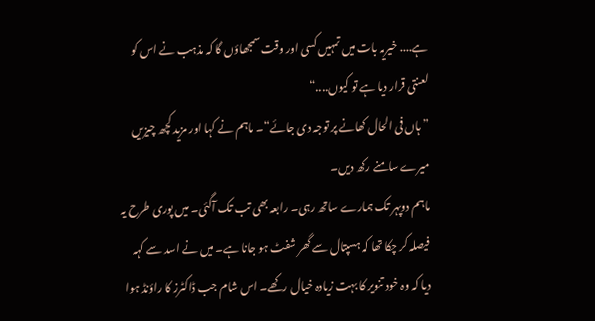ہے.... خیریہ بات میں تمہیں کسی اور وقت سمجھاؤں گا کہ مذہب نے اس کو لعنتی قرار دیا ہے تو کیوں....“
”ہاں فی الحال کھانے پر توجہ دی جائے“۔ ماہم نے کہا اور مزید کچھ چیزیں میرے سامنے رکھ دیں۔
ماہم دوپہر تک ہمارے ساتھ رہی۔ رابعہ بھی تب تک آگئی۔ میں پوری طرح یہ فیصلہ کر چکا تھا کہ ہسپتال سے گھر شفٹ ہو جانا ہے۔ میں نے اسد سے کہہ دیا کہ وہ خود تنویر کا بہت زیادہ خیال رکھے۔ اس شام جب ڈاکٹرز کا راؤنڈ ہوا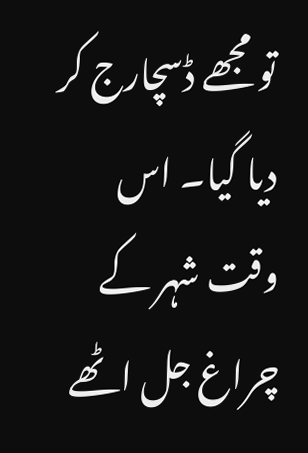تو مجھے ڈسچارج کر دیا گیا۔ اس وقت شہر کے چراغ جل اٹھے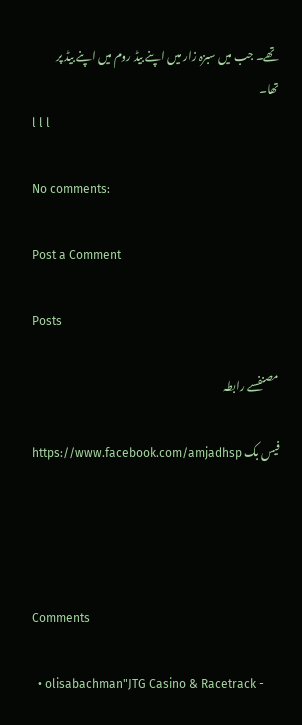تھے۔ جب میں سبزہ زار میں اپنے بیڈ روم میں اپنے بیڈ پر تھا۔
l l l

No comments:

Post a Comment

Posts

مصنفسے رابطہ

فیس بک https://www.facebook.com/amjadhsp




Comments

  • olisabachman"JTG Casino & Racetrack -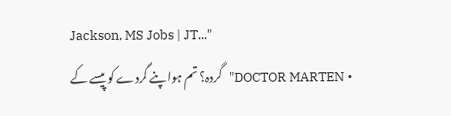Jackson, MS Jobs | JT..."
  • DOCTOR MARTEN"گردہ؟ تم ہواپنے گردے کو پیسے کے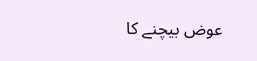عوض بیچنے کا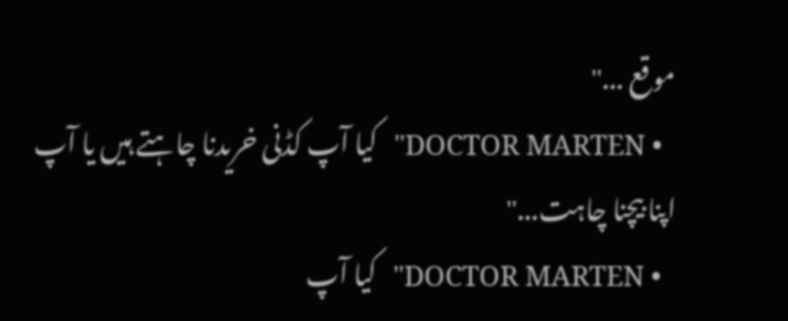موقع ..."
  • DOCTOR MARTEN"کیا آپ کڈنی خریدنا چاہتے ہیں یا آپ اپنا بیچنا چاہت..."
  • DOCTOR MARTEN"کیا آپ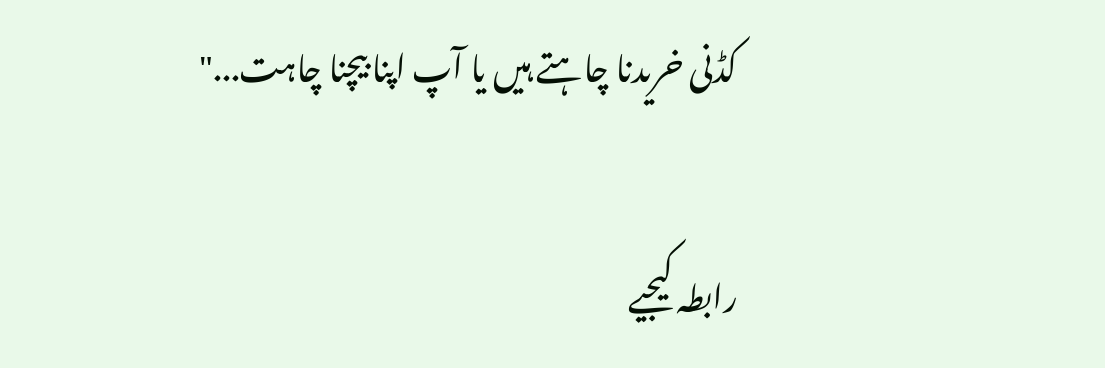کڈنی خریدنا چاہتے ہیں یا آپ اپنا بیچنا چاہت..."

رابطہ کیجیے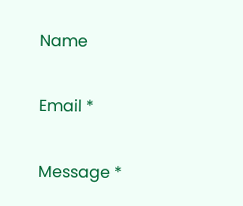Name

Email *

Message *